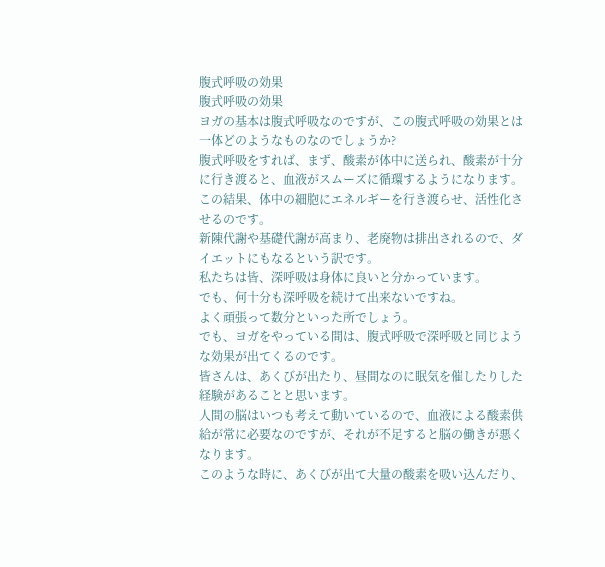腹式呼吸の効果
腹式呼吸の効果
ヨガの基本は腹式呼吸なのですが、この腹式呼吸の効果とは一体どのようなものなのでしょうか?
腹式呼吸をすれば、まず、酸素が体中に送られ、酸素が十分に行き渡ると、血液がスムーズに循環するようになります。
この結果、体中の細胞にエネルギーを行き渡らせ、活性化させるのです。
新陳代謝や基礎代謝が高まり、老廃物は排出されるので、ダイエットにもなるという訳です。
私たちは皆、深呼吸は身体に良いと分かっています。
でも、何十分も深呼吸を続けて出来ないですね。
よく頑張って数分といった所でしょう。
でも、ヨガをやっている間は、腹式呼吸で深呼吸と同じような効果が出てくるのです。
皆さんは、あくびが出たり、昼間なのに眠気を催したりした経験があることと思います。
人間の脳はいつも考えて動いているので、血液による酸素供給が常に必要なのですが、それが不足すると脳の働きが悪くなります。
このような時に、あくびが出て大量の酸素を吸い込んだり、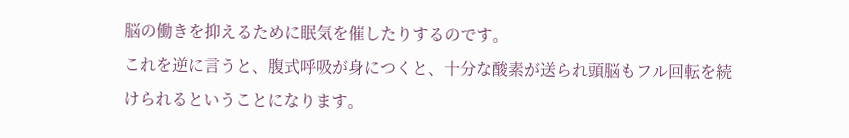脳の働きを抑えるために眠気を催したりするのです。
これを逆に言うと、腹式呼吸が身につくと、十分な酸素が送られ頭脳もフル回転を続けられるということになります。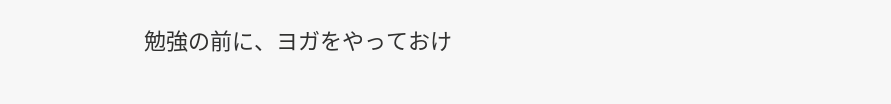勉強の前に、ヨガをやっておけ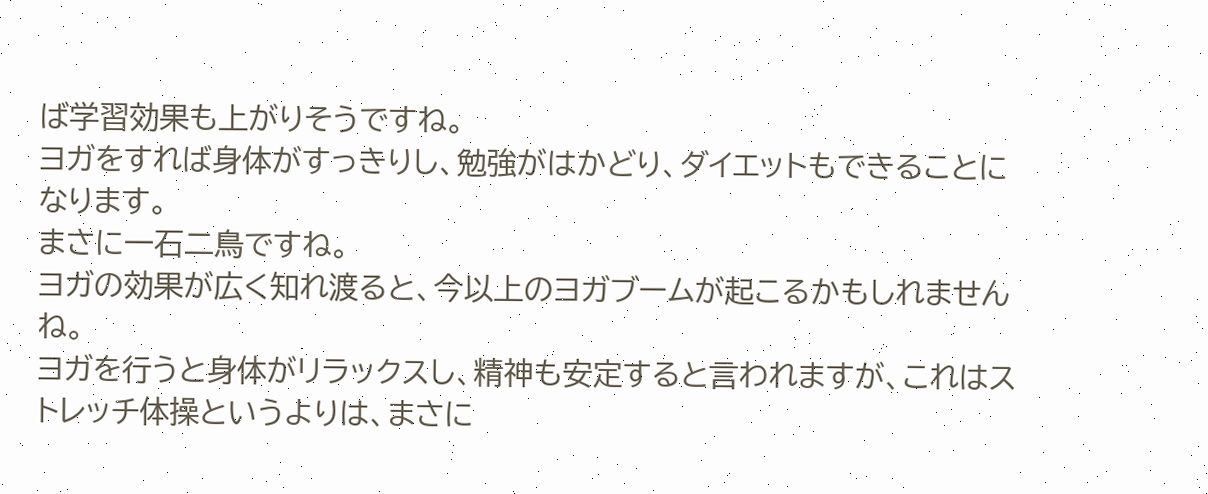ば学習効果も上がりそうですね。
ヨガをすれば身体がすっきりし、勉強がはかどり、ダイエットもできることになります。
まさに一石二鳥ですね。
ヨガの効果が広く知れ渡ると、今以上のヨガブームが起こるかもしれませんね。
ヨガを行うと身体がリラックスし、精神も安定すると言われますが、これはストレッチ体操というよりは、まさに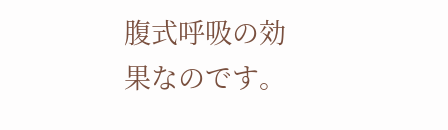腹式呼吸の効果なのです。